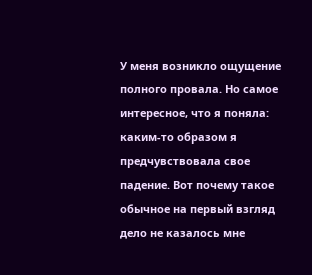У меня возникло ощущение полного провала. Но самое интересное, что я поняла: каким-то образом я предчувствовала свое падение. Вот почему такое обычное на первый взгляд дело не казалось мне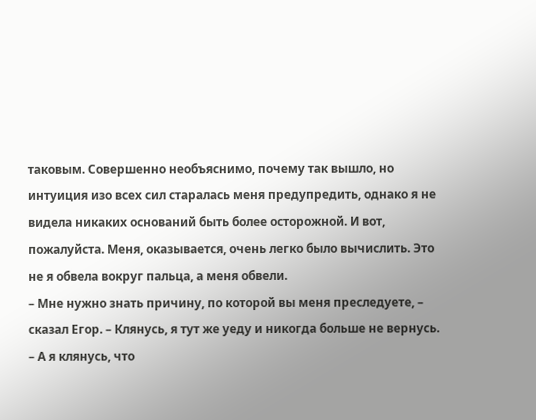таковым. Совершенно необъяснимо, почему так вышло, но интуиция изо всех сил старалась меня предупредить, однако я не видела никаких оснований быть более осторожной. И вот, пожалуйста. Меня, оказывается, очень легко было вычислить. Это не я обвела вокруг пальца, а меня обвели.
– Мне нужно знать причину, по которой вы меня преследуете, – сказал Егор. – Клянусь, я тут же уеду и никогда больше не вернусь.
– А я клянусь, что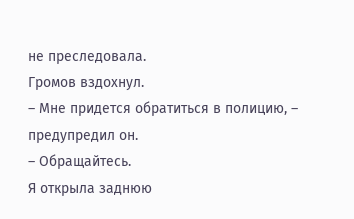не преследовала.
Громов вздохнул.
– Мне придется обратиться в полицию, – предупредил он.
– Обращайтесь.
Я открыла заднюю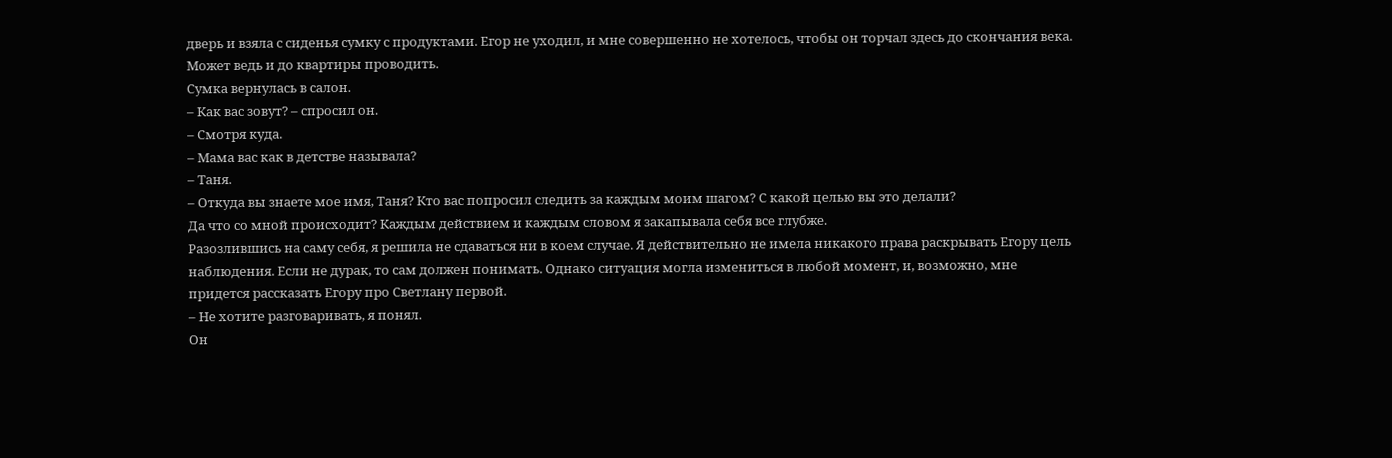дверь и взяла с сиденья сумку с продуктами. Егор не уходил, и мне совершенно не хотелось, чтобы он торчал здесь до скончания века. Может ведь и до квартиры проводить.
Сумка вернулась в салон.
– Как вас зовут? – спросил он.
– Смотря куда.
– Мама вас как в детстве называла?
– Таня.
– Откуда вы знаете мое имя, Таня? Кто вас попросил следить за каждым моим шагом? С какой целью вы это делали?
Да что со мной происходит? Каждым действием и каждым словом я закапывала себя все глубже.
Разозлившись на саму себя, я решила не сдаваться ни в коем случае. Я действительно не имела никакого права раскрывать Егору цель наблюдения. Если не дурак, то сам должен понимать. Однако ситуация могла измениться в любой момент, и, возможно, мне придется рассказать Егору про Светлану первой.
– Не хотите разговаривать, я понял.
Он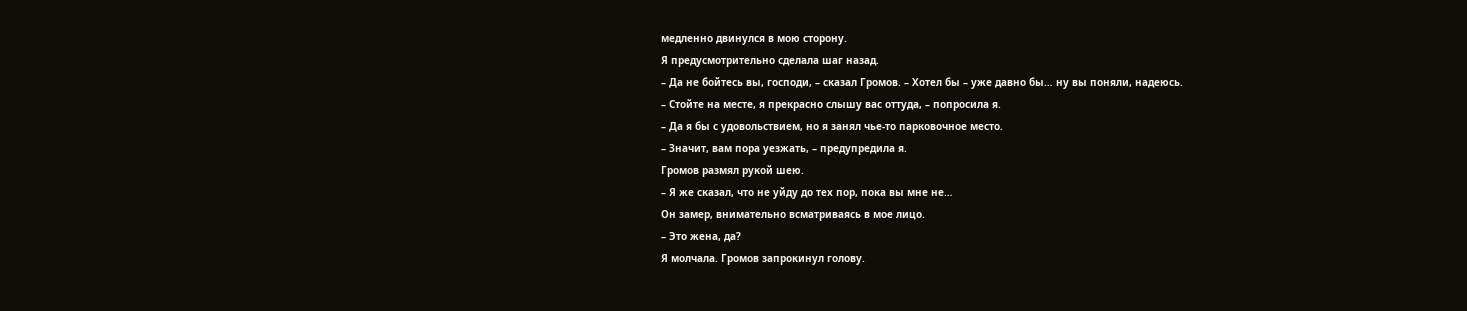медленно двинулся в мою сторону.
Я предусмотрительно сделала шаг назад.
– Да не бойтесь вы, господи, – сказал Громов. – Хотел бы – уже давно бы… ну вы поняли, надеюсь.
– Стойте на месте, я прекрасно слышу вас оттуда, – попросила я.
– Да я бы с удовольствием, но я занял чье-то парковочное место.
– Значит, вам пора уезжать, – предупредила я.
Громов размял рукой шею.
– Я же сказал, что не уйду до тех пор, пока вы мне не…
Он замер, внимательно всматриваясь в мое лицо.
– Это жена, да?
Я молчала. Громов запрокинул голову.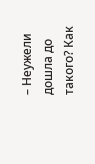– Неужели дошла до такого? Как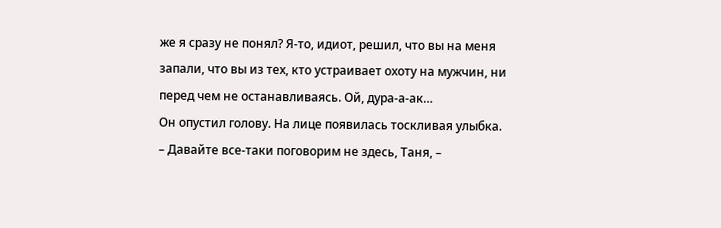же я сразу не понял? Я-то, идиот, решил, что вы на меня запали, что вы из тех, кто устраивает охоту на мужчин, ни перед чем не останавливаясь. Ой, дура-а-ак…
Он опустил голову. На лице появилась тоскливая улыбка.
– Давайте все-таки поговорим не здесь, Таня, –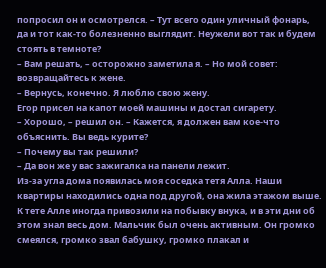попросил он и осмотрелся. – Тут всего один уличный фонарь, да и тот как-то болезненно выглядит. Неужели вот так и будем стоять в темноте?
– Вам решать, – осторожно заметила я. – Но мой совет: возвращайтесь к жене.
– Вернусь, конечно. Я люблю свою жену.
Егор присел на капот моей машины и достал сигарету.
– Хорошо, – решил он. – Кажется, я должен вам кое-что объяснить. Вы ведь курите?
– Почему вы так решили?
– Да вон же у вас зажигалка на панели лежит.
Из-за угла дома появилась моя соседка тетя Алла. Наши квартиры находились одна под другой, она жила этажом выше. К тете Алле иногда привозили на побывку внука, и в эти дни об этом знал весь дом. Мальчик был очень активным. Он громко смеялся, громко звал бабушку, громко плакал и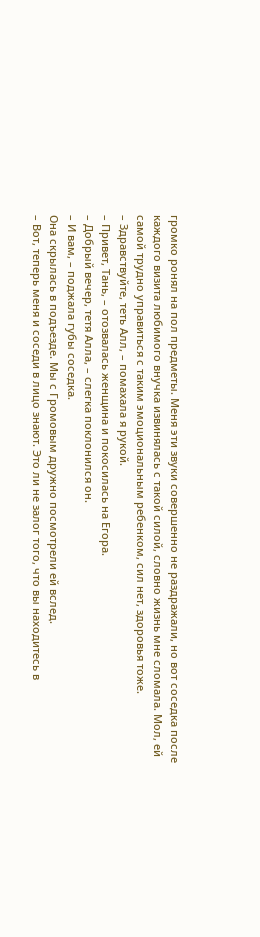громко ронял на пол предметы. Меня эти звуки совершенно не раздражали, но вот соседка после каждого визита любимого внучка извинялась с такой силой, словно жизнь мне сломала. Мол, ей самой трудно управиться с таким эмоциональным ребенком, сил нет, здоровья тоже.
– Здравствуйте, теть Алл, – помахала я рукой.
– Привет, Тань, – отозвалась женщина и покосилась на Егора.
– Добрый вечер, тетя Алла, – слегка поклонился он.
– И вам, – поджала губы соседка.
Она скрылась в подъезде. Мы с Громовым дружно посмотрели ей вслед.
– Вот, теперь меня и соседи в лицо знают. Это ли не залог того, что вы находитесь в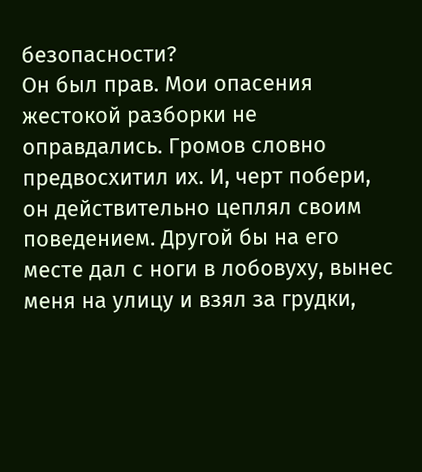безопасности?
Он был прав. Мои опасения жестокой разборки не оправдались. Громов словно предвосхитил их. И, черт побери, он действительно цеплял своим поведением. Другой бы на его месте дал с ноги в лобовуху, вынес меня на улицу и взял за грудки,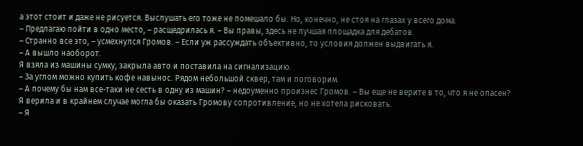а этот стоит и даже не рисуется. Выслушать его тоже не помешало бы. Но, конечно, не стоя на глазах у всего дома.
– Предлагаю пойти в одно место, – расщедрилась я. – Вы правы, здесь не лучшая площадка для дебатов.
– Странно все это, – усмехнулся Громов. – Если уж рассуждать объективно, то условия должен выдвигать я.
– А вышло наоборот.
Я взяла из машины сумку, закрыла авто и поставила на сигнализацию.
– За углом можно купить кофе навынос. Рядом небольшой сквер, там и поговорим.
– А почему бы нам все-таки не сесть в одну из машин? – недоуменно произнес Громов. – Вы еще не верите в то, что я не опасен?
Я верила и в крайнем случае могла бы оказать Громову сопротивление, но не хотела рисковать.
– Я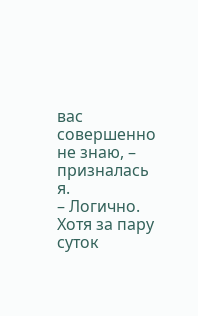вас совершенно не знаю, – призналась я.
– Логично. Хотя за пару суток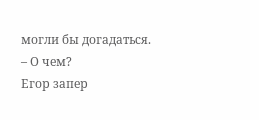могли бы догадаться.
– О чем?
Егор запер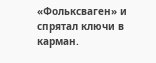«Фольксваген» и спрятал ключи в карман.